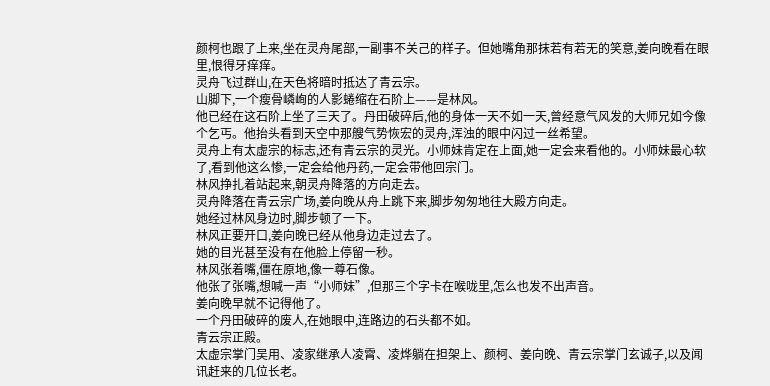颜柯也跟了上来,坐在灵舟尾部,一副事不关己的样子。但她嘴角那抹若有若无的笑意,姜向晚看在眼里,恨得牙痒痒。
灵舟飞过群山,在天色将暗时抵达了青云宗。
山脚下,一个瘦骨嶙峋的人影蜷缩在石阶上——是林风。
他已经在这石阶上坐了三天了。丹田破碎后,他的身体一天不如一天,曾经意气风发的大师兄如今像个乞丐。他抬头看到天空中那艘气势恢宏的灵舟,浑浊的眼中闪过一丝希望。
灵舟上有太虚宗的标志,还有青云宗的灵光。小师妹肯定在上面,她一定会来看他的。小师妹最心软了,看到他这么惨,一定会给他丹药,一定会带他回宗门。
林风挣扎着站起来,朝灵舟降落的方向走去。
灵舟降落在青云宗广场,姜向晚从舟上跳下来,脚步匆匆地往大殿方向走。
她经过林风身边时,脚步顿了一下。
林风正要开口,姜向晚已经从他身边走过去了。
她的目光甚至没有在他脸上停留一秒。
林风张着嘴,僵在原地,像一尊石像。
他张了张嘴,想喊一声“小师妹”,但那三个字卡在喉咙里,怎么也发不出声音。
姜向晚早就不记得他了。
一个丹田破碎的废人,在她眼中,连路边的石头都不如。
青云宗正殿。
太虚宗掌门吴用、凌家继承人凌霄、凌烨躺在担架上、颜柯、姜向晚、青云宗掌门玄诚子,以及闻讯赶来的几位长老。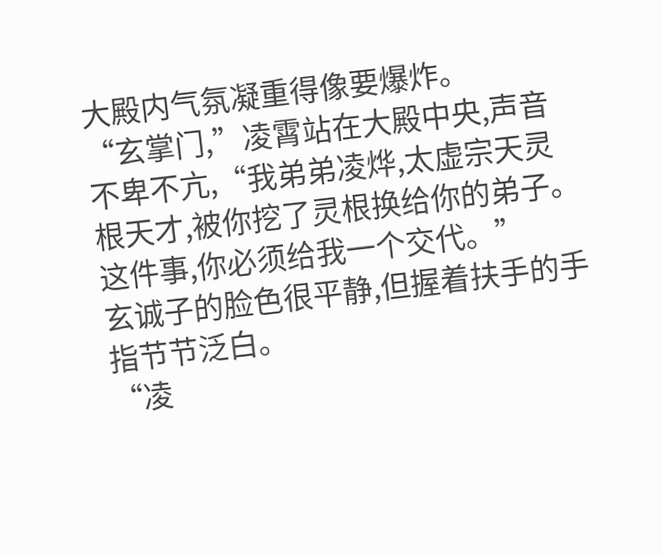大殿内气氛凝重得像要爆炸。
“玄掌门,”凌霄站在大殿中央,声音不卑不亢,“我弟弟凌烨,太虚宗天灵根天才,被你挖了灵根换给你的弟子。这件事,你必须给我一个交代。”
玄诚子的脸色很平静,但握着扶手的手指节节泛白。
“凌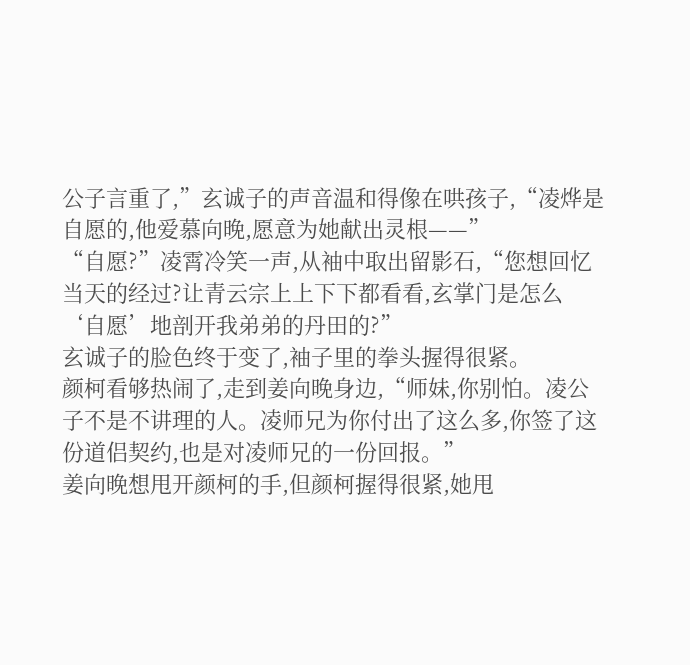公子言重了,”玄诚子的声音温和得像在哄孩子,“凌烨是自愿的,他爱慕向晚,愿意为她献出灵根——”
“自愿?”凌霄冷笑一声,从袖中取出留影石,“您想回忆当天的经过?让青云宗上上下下都看看,玄掌门是怎么‘自愿’地剖开我弟弟的丹田的?”
玄诚子的脸色终于变了,袖子里的拳头握得很紧。
颜柯看够热闹了,走到姜向晚身边,“师妹,你别怕。凌公子不是不讲理的人。凌师兄为你付出了这么多,你签了这份道侣契约,也是对凌师兄的一份回报。”
姜向晚想甩开颜柯的手,但颜柯握得很紧,她甩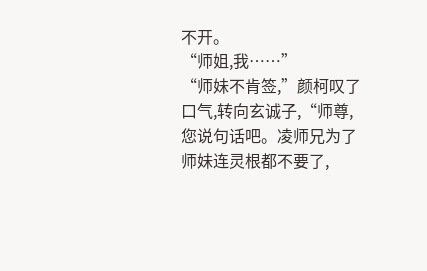不开。
“师姐,我……”
“师妹不肯签,”颜柯叹了口气,转向玄诚子,“师尊,您说句话吧。凌师兄为了师妹连灵根都不要了,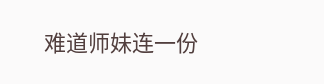难道师妹连一份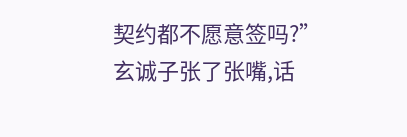契约都不愿意签吗?”
玄诚子张了张嘴,话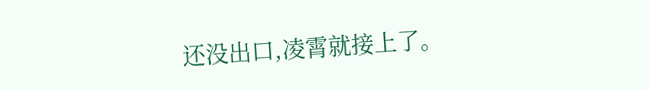还没出口,凌霄就接上了。